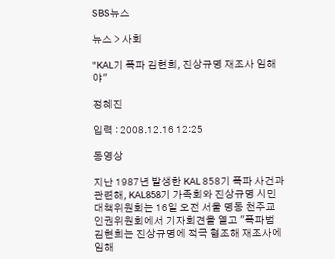SBS뉴스

뉴스 > 사회

"KAL기 폭파 김현희, 진상규명 재조사 임해야"

정혜진

입력 : 2008.12.16 12:25

동영상

지난 1987년 발생한 KAL 858기 폭파 사건과 관련해, KAL858기 가족회와 진상규명 시민대책위원회는 16일 오전 서울 명동 천주교인권위원회에서 기자회견을 열고 "폭파범 김현희는 진상규명에 적극 협조해 재조사에 임해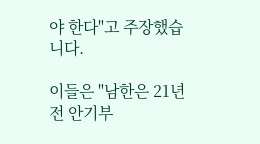야 한다"고 주장했습니다.

이들은 "남한은 21년 전 안기부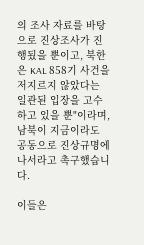의 조사 자료를 바탕으로 진상조사가 진행됬을 뿐이고, 북한은 KAL 858기 사건을 저지르지 않았다는 일관된 입장을 고수하고 있을 뿐"이라며, 남북이 지금이라도 공동으로 진상규명에 나서라고 촉구했습니다.

이들은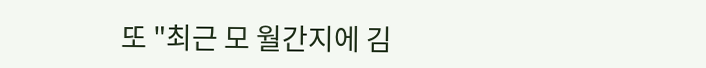또 "최근 모 월간지에 김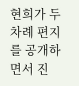현희가 두 차례 편지를 공개하면서 진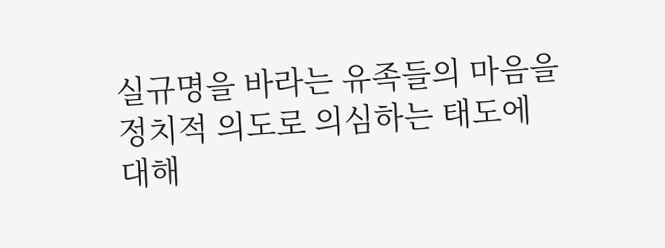실규명을 바라는 유족들의 마음을 정치적 의도로 의심하는 태도에 대해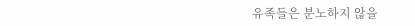유족들은 분노하지 않을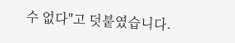수 없다"고 덧붙였습니다.